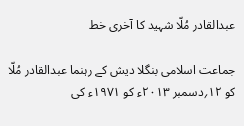عبدالقادر مُلّا شہید کا آخری خط

جماعت اسلامی بنگلا دیش کے رہنما عبدالقادر مُلّا کو ۱۲؍دسمبر ۲۰۱۳ء کو ۱۹۷۱ء کی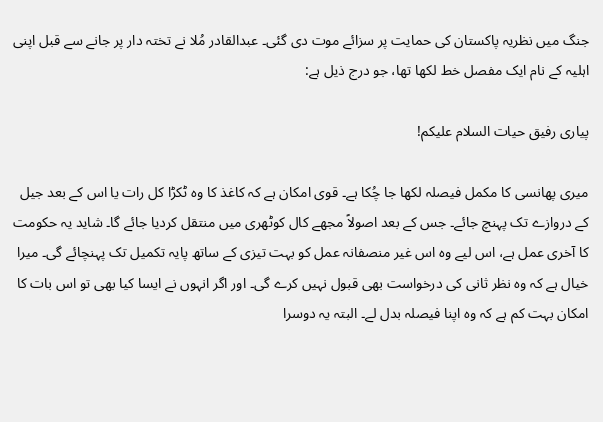جنگ میں نظریہ پاکستان کی حمایت پر سزائے موت دی گئی۔ عبدالقادر مُلا نے تختہ دار پر جانے سے قبل اپنی اہلیہ کے نام ایک مفصل خط لکھا تھا، جو درج ذیل ہے:

پیاری رفیق حیات السلام علیکم!

میری پھانسی کا مکمل فیصلہ لکھا جا چُکا ہے۔ قوی امکان ہے کہ کاغذ کا وہ ٹکڑا کل رات یا اس کے بعد جیل کے دروازے تک پہنچ جائے۔ جس کے بعد اصولاً مجھے کال کوٹھری میں منتقل کردیا جائے گا۔ شاید یہ حکومت کا آخری عمل ہے، اس لیے وہ اس غیر منصفانہ عمل کو بہت تیزی کے ساتھ پایہ تکمیل تک پہنچائے گی۔ میرا خیال ہے کہ وہ نظر ثانی کی درخواست بھی قبول نہیں کرے گی۔ اور اگر انہوں نے ایسا کیا بھی تو اس بات کا امکان بہت کم ہے کہ وہ اپنا فیصلہ بدل لے۔ البتہ یہ دوسرا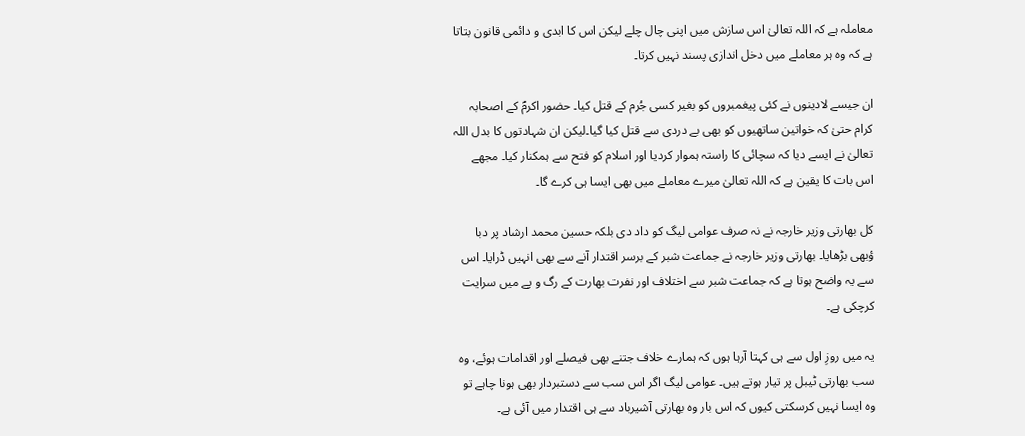معاملہ ہے کہ اللہ تعالیٰ اس سازش میں اپنی چال چلے لیکن اس کا ابدی و دائمی قانون بتاتا ہے کہ وہ ہر معاملے میں دخل اندازی پسند نہیں کرتا۔

ان جیسے لادینوں نے کئی پیغمبروں کو بغیر کسی جُرم کے قتل کیا۔ حضور اکرمؐ کے اصحابہ کرام حتیٰ کہ خواتین ساتھیوں کو بھی بے دردی سے قتل کیا گیا۔لیکن ان شہادتوں کا بدل اللہ تعالیٰ نے ایسے دیا کہ سچائی کا راستہ ہموار کردیا اور اسلام کو فتح سے ہمکنار کیا۔ مجھے اس بات کا یقین ہے کہ اللہ تعالیٰ میرے معاملے میں بھی ایسا ہی کرے گا۔

کل بھارتی وزیر خارجہ نے نہ صرف عوامی لیگ کو داد دی بلکہ حسین محمد ارشاد پر دبا ؤبھی بڑھایا۔ بھارتی وزیر خارجہ نے جماعت شبر کے برسر اقتدار آنے سے بھی انہیں ڈرایا۔ اس سے یہ واضح ہوتا ہے کہ جماعت شبر سے اختلاف اور نفرت بھارت کے رگ و پے میں سرایت کرچکی ہے۔

یہ میں روزِ اول سے ہی کہتا آرہا ہوں کہ ہمارے خلاف جتنے بھی فیصلے اور اقدامات ہوئے، وہ سب بھارتی ٹیبل پر تیار ہوتے ہیں۔ عوامی لیگ اگر اس سب سے دستبردار بھی ہونا چاہے تو وہ ایسا نہیں کرسکتی کیوں کہ اس بار وہ بھارتی آشیرباد سے ہی اقتدار میں آئی ہے۔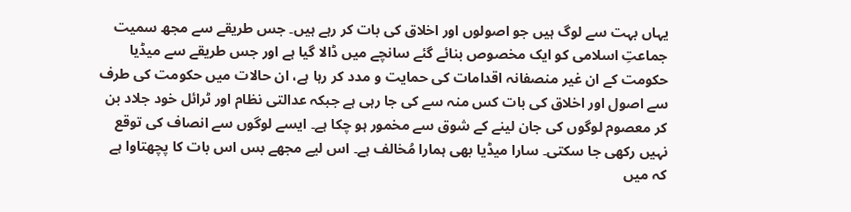یہاں بہت سے لوگ ہیں جو اصولوں اور اخلاق کی بات کر رہے ہیں۔ جس طریقے سے مجھ سمیت جماعتِ اسلامی کو ایک مخصوص بنائے گئے سانچے میں ڈالا گیا ہے اور جس طریقے سے میڈیا حکومت کے ان غیر منصفانہ اقدامات کی حمایت و مدد کر رہا ہے، ان حالات میں حکومت کی طرف سے اصول اور اخلاق کی بات کس منہ سے کی جا رہی ہے جبکہ عدالتی نظام اور ٹرائل خود جلاد بن کر معصوم لوگوں کی جان لینے کے شوق سے مخمور ہو چکا ہے۔ ایسے لوگوں سے انصاف کی توقع نہیں رکھی جا سکتی۔ سارا میڈیا بھی ہمارا مُخالف ہے۔ اس لیے مجھے بس اس بات کا پچھتاوا ہے کہ میں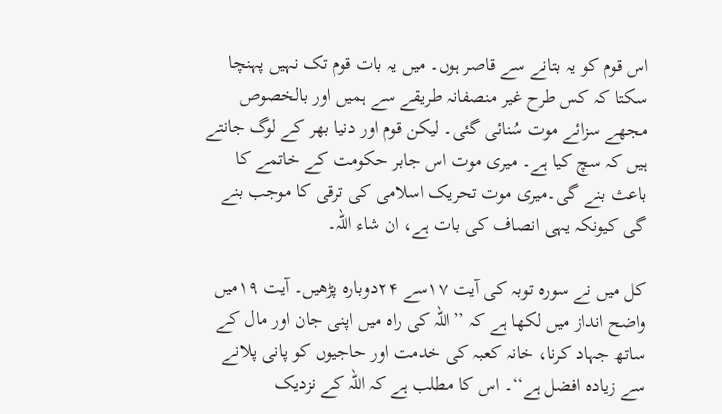اس قوم کو یہ بتانے سے قاصر ہوں۔ میں یہ بات قوم تک نہیں پہنچا سکتا کہ کس طرح غیر منصفانہ طریقے سے ہمیں اور بالخصوص مجھے سزائے موت سُنائی گئی۔ لیکن قوم اور دنیا بھر کے لوگ جانتے ہیں کہ سچ کیا ہے۔ میری موت اس جابر حکومت کے خاتمے کا باعث بنے گی۔میری موت تحریک اسلامی کی ترقی کا موجب بنے گی کیونکہ یہی انصاف کی بات ہے، ان شاء اللہ۔

کل میں نے سورہ توبہ کی آیت ۱۷سے ۲۴دوبارہ پڑھیں۔ آیت ۱۹میں واضح انداز میں لکھا ہے کہ ’’اللہ کی راہ میں اپنی جان اور مال کے ساتھ جہاد کرنا، خانہ کعبہ کی خدمت اور حاجیوں کو پانی پلانے سے زیادہ افضل ہے‘‘۔ اس کا مطلب ہے کہ اللہ کے نزدیک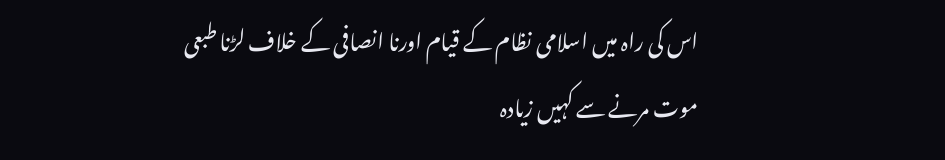اس کی راہ میں اسلامی نظام کے قیام اورنا انصافی کے خلاف لڑنا طبعی موت مرنے سے کہیں زیادہ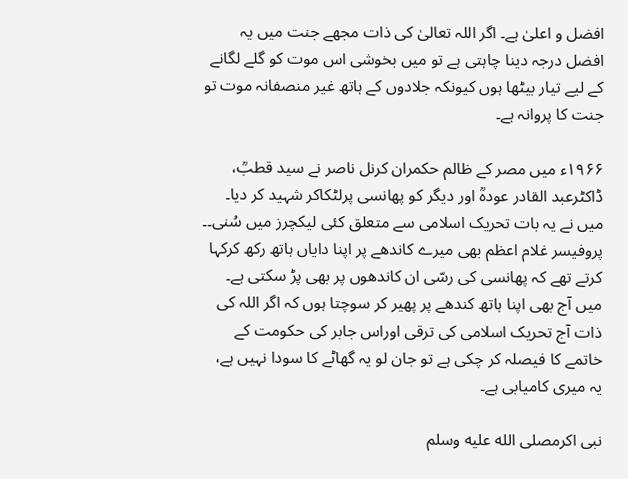افضل و اعلیٰ ہے۔ اگر اللہ تعالیٰ کی ذات مجھے جنت میں یہ افضل درجہ دینا چاہتی ہے تو میں بخوشی اس موت کو گلے لگانے کے لیے تیار بیٹھا ہوں کیونکہ جلادوں کے ہاتھ غیر منصفانہ موت تو جنت کا پروانہ ہے۔

۱۹۶۶ء میں مصر کے ظالم حکمران کرنل ناصر نے سید قطبؒ، ڈاکٹرعبد القادر عودہؒ اور دیگر کو پھانسی پرلٹکاکر شہید کر دیا۔ میں نے یہ بات تحریک اسلامی سے متعلق کئی لیکچرز میں سُنی۔۔ پروفیسر غلام اعظم بھی میرے کاندھے پر اپنا دایاں ہاتھ رکھ کرکہا کرتے تھے کہ پھانسی کی رسّی ان کاندھوں پر بھی پڑ سکتی ہے۔ میں آج بھی اپنا ہاتھ کندھے پر پھیر کر سوچتا ہوں کہ اگر اللہ کی ذات آج تحریک اسلامی کی ترقی اوراس جابر کی حکومت کے خاتمے کا فیصلہ کر چکی ہے تو جان لو یہ گھاٹے کا سودا نہیں ہے، یہ میری کامیابی ہے۔

نبی اکرمصلى الله عليه وسلم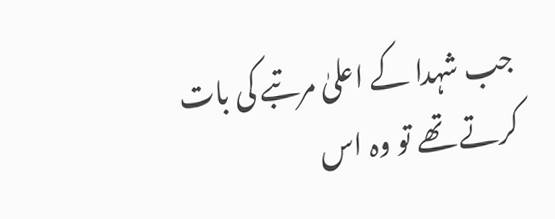جب شہدا کے اعلیٰ مرتبے کی بات کرتے تھے تو وہ اس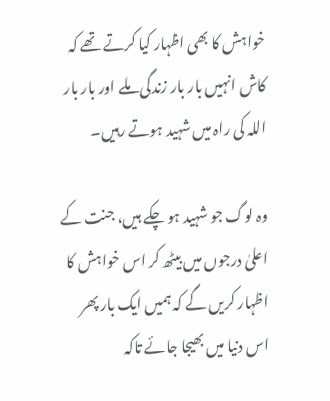خواہش کا بھی اظہار کیا کرتے تھے کہ کاش انہیں بار بار زندگی ملے اور بار بار اللہ کی راہ میں شہید ہوتے رہیں۔

وہ لوگ جو شہید ہو چکے ہیں، جنت کے اعلیٰ درجوں میں بیٹھ کر اس خواہش کا اظہار کریں گے کہ ہمیں ایک بار پھر اس دنیا میں بھیجا جائے تاکہ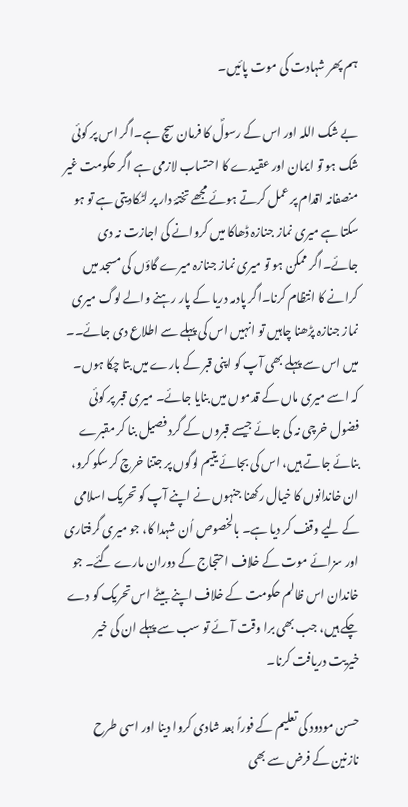ہم پھر شہادت کی موت پائیں۔

بے شک اللہ اور اس کے رسولؐ کا فرمان سچ ہے۔اگر اس پر کوئی شک ہو تو ایمان اور عقیدے کا احتساب لازمی ہے اگر حکومت غیر منصفانہ اقدام پر عمل کرتے ہوئے مجھے تختۂ دار پر لٹکادیتی ہے تو ہو سکتا ہے میری نماز جنازہ ڈھاکا میں کروانے کی اجازت نہ دی جائے۔اگر ممکن ہو تو میری نماز جنازہ میرے گاؤں کی مسجد میں کرانے کا انتظام کرنا۔اگر پادمہ دریا کے پار رہنے والے لوگ میری نماز جنازہ پڑھنا چاہیں تو انہیں اس کی پہلے سے اطلاع دی جائے۔۔ میں اس سے پہلے بھی آپ کو اپنی قبر کے بارے میں بتا چکا ہوں۔ کہ اسے میری ماں کے قدموں میں بنایا جائے۔ میری قبر پر کوئی فضول خرچی نہ کی جائے جیسے قبروں کے گرد فصیل بنا کر مقبرے بنائے جاتے ہیں، اس کی بجائے یتیم لوگوں پر جتنا خرچ کر سکو کرو، ان خاندانوں کا خیال رکھنا جنہوں نے اپنے آپ کو تحریک اسلامی کے لیے وقف کر دیا ہے۔ بالخصوص اُن شہدا کا، جو میری گرفتاری اور سزائے موت کے خلاف احتجاج کے دوران مارے گئے۔ جو خاندان اس ظالم حکومت کے خلاف اپنے بیٹے اس تحریک کو دے چکے ہیں، جب بھی برا وقت آئے تو سب سے پہلے ان کی خیر خیریت دریافت کرنا۔

حسن مودود کی تعلیم کے فوراً بعد شادی کروا دینا اور اسی طرح نازنین کے فرض سے بھی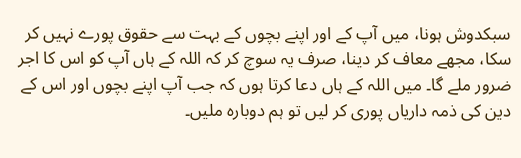سبکدوش ہونا، میں آپ کے اور اپنے بچوں کے بہت سے حقوق پورے نہیں کر سکا، مجھے معاف کر دینا، صرف یہ سوچ کر کہ اللہ کے ہاں آپ کو اس کا اجر ضرور ملے گا۔ میں اللہ کے ہاں دعا کرتا ہوں کہ جب آپ اپنے بچوں اور اس کے دین کی ذمہ داریاں پوری کر لیں تو ہم دوبارہ ملیں۔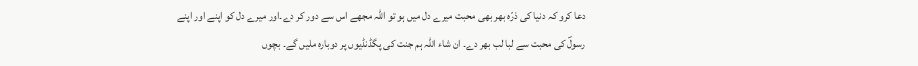دعا کرو کہ دنیا کی ذرّہ بھر بھی محبت میرے دل میں ہو تو اللہ مجھے اس سے دور کر دے۔اور میرے دل کو اپنے اور اپنے رسولؐ کی محبت سے لبا لب بھر دے۔ ان شاء اللہ ہم جنت کی پگڈنڈیوں پر دوبارہ ملیں گے۔ بچوں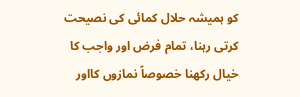کو ہمیشہ حلال کمائی کی نصیحت کرتی رہنا، تمام فرض اور واجب کا خیال رکھنا خصوصاً نمازوں کااور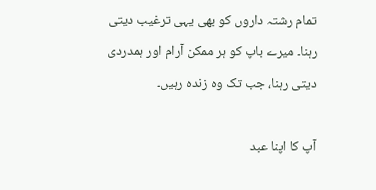تمام رشتہ داروں کو بھی یہی ترغیب دیتی رہنا۔ میرے باپ کو ہر ممکن آرام اور ہمدردی دیتی رہنا، جب تک وہ زندہ رہیں۔

آپ کا اپنا عبد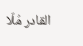القادر مُلّا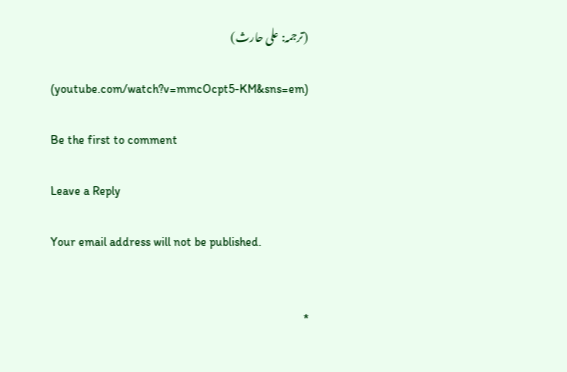(ترجمہ: علی حارث)

(youtube.com/watch?v=mmcOcpt5-KM&sns=em)

Be the first to comment

Leave a Reply

Your email address will not be published.


*